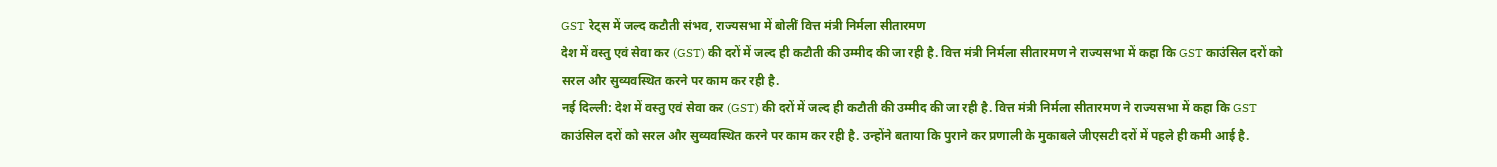GST रेट्स में जल्द कटौती संभव, राज्यसभा में बोलीं वित्त मंत्री निर्मला सीतारमण
देश में वस्तु एवं सेवा कर (GST) की दरों में जल्द ही कटौती की उम्मीद की जा रही है. वित्त मंत्री निर्मला सीतारमण ने राज्यसभा में कहा कि GST काउंसिल दरों को सरल और सुव्यवस्थित करने पर काम कर रही है.
नई दिल्ली: देश में वस्तु एवं सेवा कर (GST) की दरों में जल्द ही कटौती की उम्मीद की जा रही है. वित्त मंत्री निर्मला सीतारमण ने राज्यसभा में कहा कि GST काउंसिल दरों को सरल और सुव्यवस्थित करने पर काम कर रही है. उन्होंने बताया कि पुराने कर प्रणाली के मुकाबले जीएसटी दरों में पहले ही कमी आई है.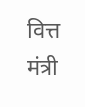वित्त मंत्री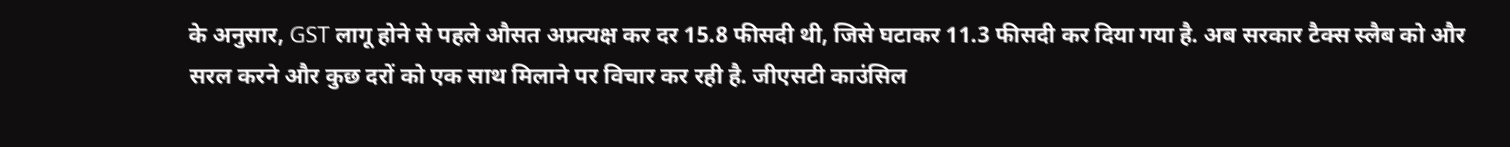के अनुसार, GST लागू होने से पहले औसत अप्रत्यक्ष कर दर 15.8 फीसदी थी, जिसे घटाकर 11.3 फीसदी कर दिया गया है. अब सरकार टैक्स स्लैब को और सरल करने और कुछ दरों को एक साथ मिलाने पर विचार कर रही है. जीएसटी काउंसिल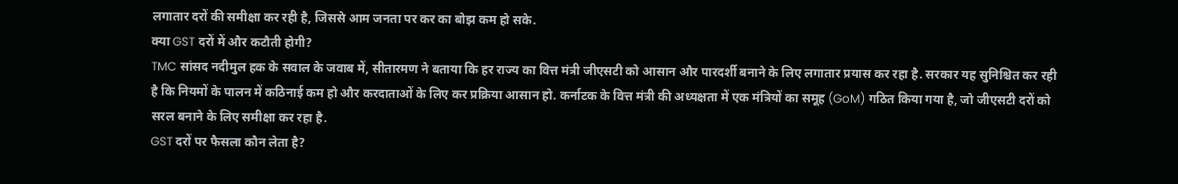लगातार दरों की समीक्षा कर रही है, जिससे आम जनता पर कर का बोझ कम हो सके.
क्या GST दरों में और कटौती होगी?
TMC सांसद नदीमुल हक के सवाल के जवाब में, सीतारमण ने बताया कि हर राज्य का वित्त मंत्री जीएसटी को आसान और पारदर्शी बनाने के लिए लगातार प्रयास कर रहा है. सरकार यह सुनिश्चित कर रही है कि नियमों के पालन में कठिनाई कम हो और करदाताओं के लिए कर प्रक्रिया आसान हो. कर्नाटक के वित्त मंत्री की अध्यक्षता में एक मंत्रियों का समूह (GoM) गठित किया गया है, जो जीएसटी दरों को सरल बनाने के लिए समीक्षा कर रहा है.
GST दरों पर फैसला कौन लेता है?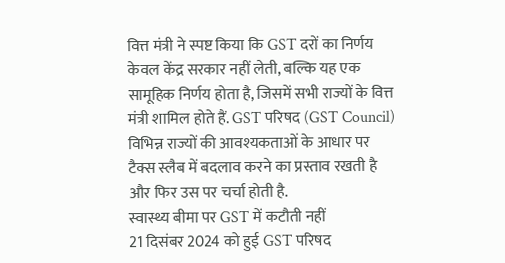वित्त मंत्री ने स्पष्ट किया कि GST दरों का निर्णय केवल केंद्र सरकार नहीं लेती, बल्कि यह एक सामूहिक निर्णय होता है, जिसमें सभी राज्यों के वित्त मंत्री शामिल होते हैं. GST परिषद (GST Council) विभिन्न राज्यों की आवश्यकताओं के आधार पर टैक्स स्लैब में बदलाव करने का प्रस्ताव रखती है और फिर उस पर चर्चा होती है.
स्वास्थ्य बीमा पर GST में कटौती नहीं
21 दिसंबर 2024 को हुई GST परिषद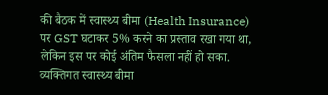की बैठक में स्वास्थ्य बीमा (Health Insurance) पर GST घटाकर 5% करने का प्रस्ताव रखा गया था, लेकिन इस पर कोई अंतिम फैसला नहीं हो सका. व्यक्तिगत स्वास्थ्य बीमा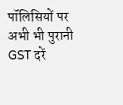पॉलिसियों पर अभी भी पुरानी GST दरें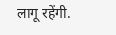लागू रहेंगी.